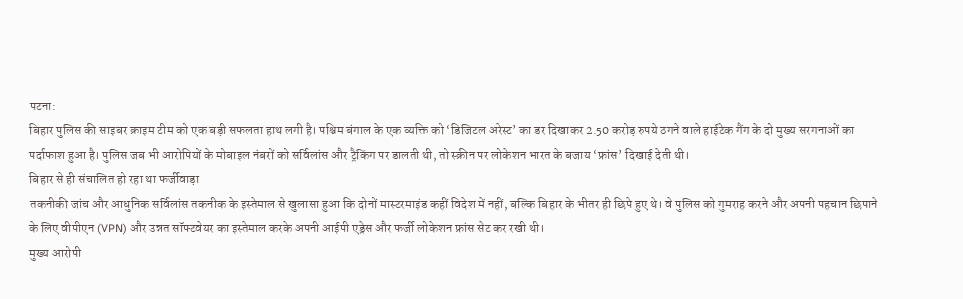पटना:
बिहार पुलिस की साइबर क्राइम टीम को एक बड़ी सफलता हाथ लगी है। पश्चिम बंगाल के एक व्यक्ति को ‘डिजिटल अरेस्ट’ का डर दिखाकर 2.50 करोड़ रुपये ठगने वाले हाईटेक गैंग के दो मुख्य सरगनाओं का पर्दाफाश हुआ है। पुलिस जब भी आरोपियों के मोबाइल नंबरों को सर्विलांस और ट्रैकिंग पर डालती थी, तो स्क्रीन पर लोकेशन भारत के बजाय ‘फ्रांस’ दिखाई देती थी।
बिहार से ही संचालित हो रहा था फर्जीवाड़ा
तकनीकी जांच और आधुनिक सर्विलांस तकनीक के इस्तेमाल से खुलासा हुआ कि दोनों मास्टरमाइंड कहीं विदेश में नहीं, बल्कि बिहार के भीतर ही छिपे हुए थे। वे पुलिस को गुमराह करने और अपनी पहचान छिपाने के लिए वीपीएन (VPN) और उन्नत सॉफ्टवेयर का इस्तेमाल करके अपनी आईपी एड्रेस और फर्जी लोकेशन फ्रांस सेट कर रखी थी।
मुख्य आरोपी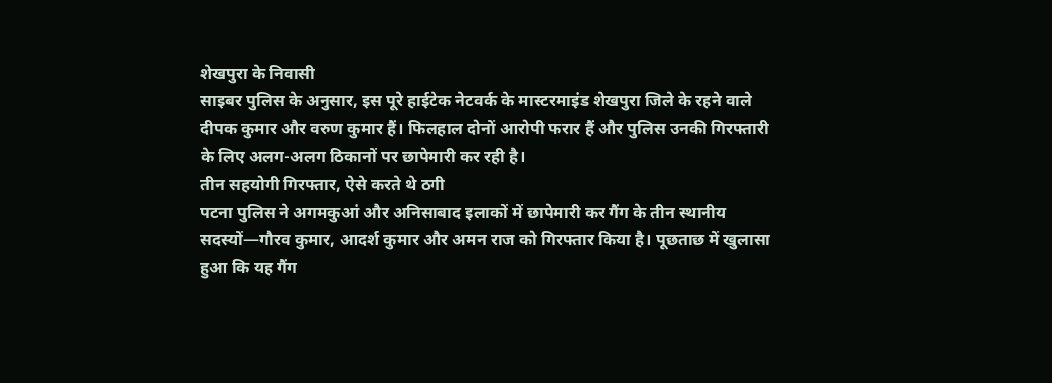शेखपुरा के निवासी
साइबर पुलिस के अनुसार, इस पूरे हाईटेक नेटवर्क के मास्टरमाइंड शेखपुरा जिले के रहने वाले दीपक कुमार और वरुण कुमार हैं। फिलहाल दोनों आरोपी फरार हैं और पुलिस उनकी गिरफ्तारी के लिए अलग-अलग ठिकानों पर छापेमारी कर रही है।
तीन सहयोगी गिरफ्तार, ऐसे करते थे ठगी
पटना पुलिस ने अगमकुआं और अनिसाबाद इलाकों में छापेमारी कर गैंग के तीन स्थानीय सदस्यों—गौरव कुमार, आदर्श कुमार और अमन राज को गिरफ्तार किया है। पूछताछ में खुलासा हुआ कि यह गैंग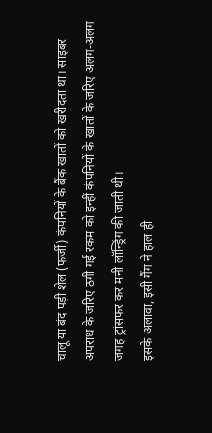चालू या बंद पड़ी शेल (फर्जी) कंपनियों के बैंक खातों को खरीदता था। साइबर अपराध के जरिए ठगी गई रकम को इन्हीं कंपनियों के खातों के जरिए अलग-अलग जगह ट्रांसफर कर मनी लॉन्ड्रिंग की जाती थी।
इसके अलावा, इसी गैंग ने हाल ही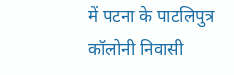में पटना के पाटलिपुत्र कॉलोनी निवासी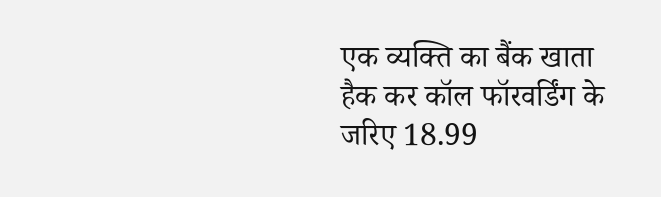एक व्यक्ति का बैंक खाता हैक कर कॉल फॉरवर्डिंग के जरिए 18.99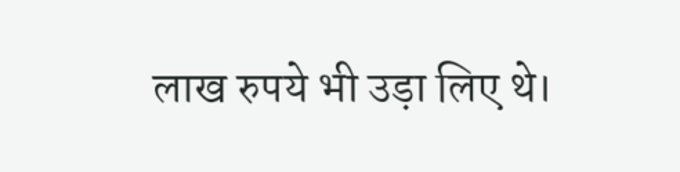लाख रुपये भी उड़ा लिए थे।